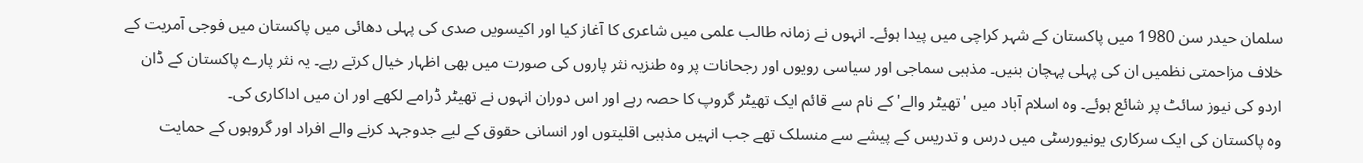سلمان حیدر سن 1980 میں پاکستان کے شہر کراچی میں پیدا ہوئے۔ انہوں نے زمانہ طالب علمی میں شاعری کا آغاز کیا اور اکیسویں صدی کی پہلی دھائی میں پاکستان میں فوجی آمریت کے خلاف مزاحمتی نظمیں ان کی پہلی پہچان بنیں۔ مذہبی سماجی اور سیاسی رویوں اور رجحانات پر وہ طنزیہ نثر پاروں کی صورت میں بھی اظہار خیال کرتے رہے۔ یہ نثر پارے پاکستان کے ڈان اردو کی نیوز سائٹ پر شائع ہوئے۔ وہ اسلام آباد میں 'تھیٹر والے' کے نام سے قائم ایک تھیٹر گروپ کا حصہ رہے اور اس دوران انہوں نے تھیٹر ڈرامے لکھے اور ان میں اداکاری کی۔
وہ پاکستان کی ایک سرکاری یونیورسٹی میں درس و تدریس کے پیشے سے منسلک تھے جب انہیں مذہبی اقلیتوں اور انسانی حقوق کے لیے جدوجہد کرنے والے افراد اور گروہوں کے حمایت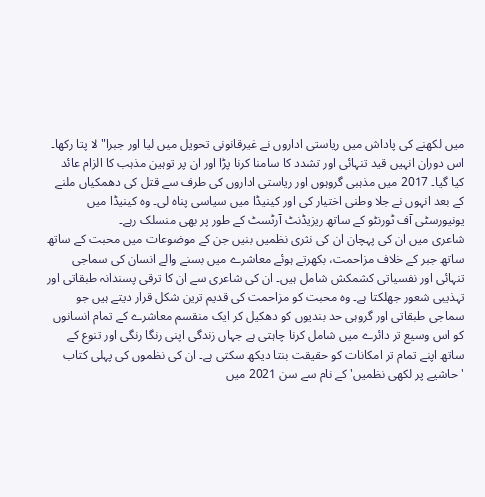میں لکھنے کی پاداش میں ریاستی اداروں نے غیرقانونی تحویل میں لیا اور جبرا" لا پتا رکھا۔ اس دوران انہیں قید تنہائی اور تشدد کا سامنا کرنا پڑا اور ان پر توہین مذہب کا الزام عائد کیا گیا۔ 2017 میں مذہبی گروہوں اور ریاستی اداروں کی طرف سے قتل کی دھمکیاں ملنے کے بعد انہوں نے جلا وطنی اختیار کی اور کینیڈا میں سیاسی پناہ لی۔ وہ کینیڈا میں یونیورسٹی آف ٹورنٹو کے ساتھ ریزیڈنٹ آرٹسٹ کے طور پر بھی منسلک رہے۔
شاعری میں ان کی پہچان ان کی نثری نظمیں بنیں جن کے موضوعات میں محبت کے ساتھ ساتھ جبر کے خلاف مزاحمت، بکھرتے ہوئے معاشرے میں بسنے والے انسان کی سماجی تنہائی اور نفسیاتی کشمکش شامل ہیں۔ ان کی شاعری سے ان کا ترقی پسندانہ طبقاتی اور تہذیبی شعور جھلکتا ہے۔ وہ محبت کو مزاحمت کی قدیم ترین شکل قرار دیتے ہیں جو سماجی طبقاتی اور گروہی حد بندیوں کو دھکیل کر ایک منقسم معاشرے کے تمام انسانوں کو اس وسیع تر دائرے میں شامل کرنا چاہتی ہے جہاں زندگی اپنی رنگا رنگی اور تنوع کے ساتھ اپنے تمام تر امکانات کو حقیقت بنتا دیکھ سکتی ہے۔ ان کی نظموں کی پہلی کتاب 'حاشیے پر لکھی نظمیں' کے نام سے سن 2021 میں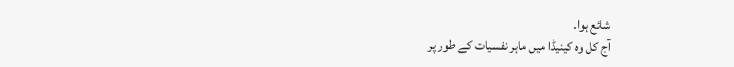شائع ہوا۔
آج کل وہ کینیڈا میں ماہر نفسیات کے طور پر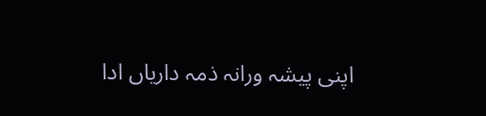اپنی پیشہ ورانہ ذمہ داریاں ادا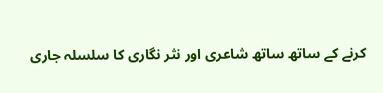کرنے کے ساتھ ساتھ شاعری اور نثر نگاری کا سلسلہ جاری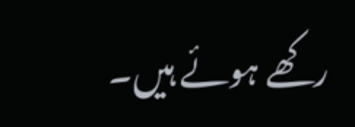رکھے ہوئے ہیں۔